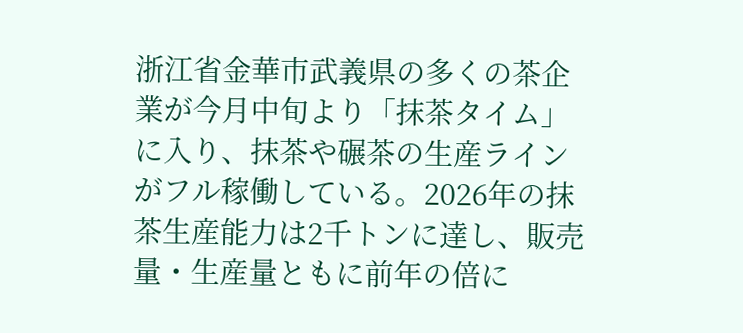浙江省金華市武義県の多くの茶企業が今月中旬より「抹茶タイム」に入り、抹茶や碾茶の生産ラインがフル稼働している。2026年の抹茶生産能力は2千トンに達し、販売量・生産量ともに前年の倍に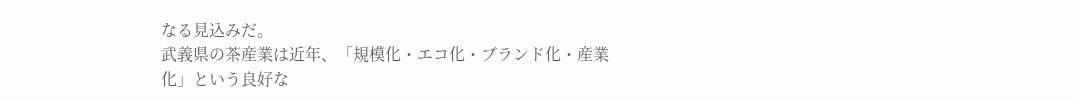なる見込みだ。
武義県の茶産業は近年、「規模化・エコ化・ブランド化・産業化」という良好な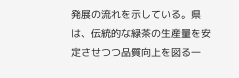発展の流れを示している。県は、伝統的な緑茶の生産量を安定させつつ品質向上を図る一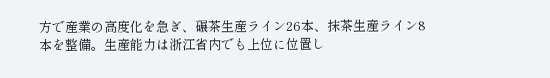方で産業の高度化を急ぎ、碾茶生産ライン26本、抹茶生産ライン8本を整備。生産能力は浙江省内でも上位に位置し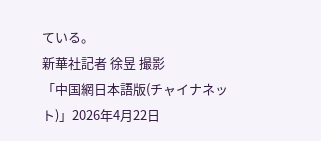ている。
新華社記者 徐昱 撮影
「中国網日本語版(チャイナネット)」2026年4月22日